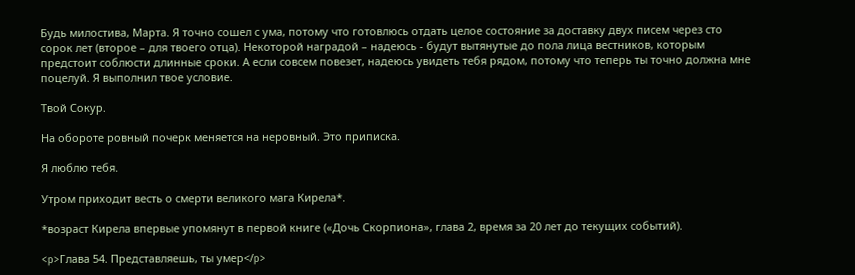Будь милостива, Марта. Я точно сошел с ума, потому что готовлюсь отдать целое состояние за доставку двух писем через сто сорок лет (второе – для твоего отца). Некоторой наградой – надеюсь - будут вытянутые до пола лица вестников, которым предстоит соблюсти длинные сроки. А если совсем повезет, надеюсь увидеть тебя рядом, потому что теперь ты точно должна мне поцелуй. Я выполнил твое условие.

Твой Сокур.

На обороте ровный почерк меняется на неровный. Это приписка.

Я люблю тебя.

Утром приходит весть о смерти великого мага Кирела*.

*возраст Кирела впервые упомянут в первой книге («Дочь Скорпиона», глава 2, время за 20 лет до текущих событий).

<p>Глава 54. Представляешь, ты умер</p>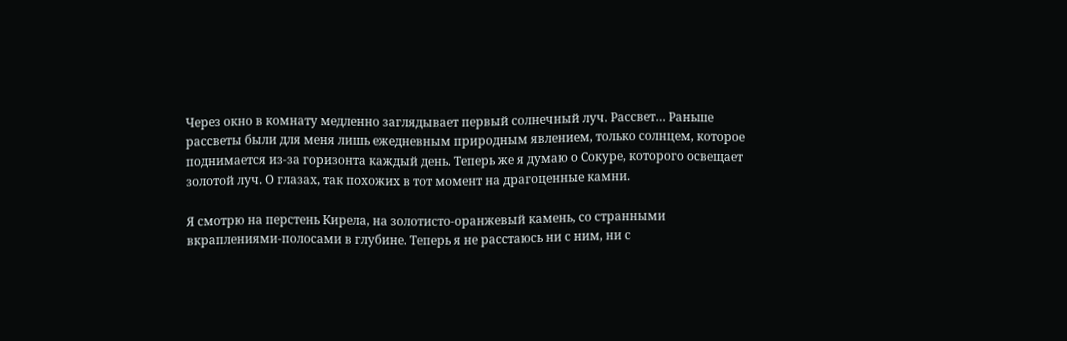Через окно в комнату медленно заглядывает первый солнечный луч. Рассвет… Раньше рассветы были для меня лишь ежедневным природным явлением, только солнцем, которое поднимается из-за горизонта каждый день. Теперь же я думаю о Сокуре, которого освещает золотой луч. О глазах, так похожих в тот момент на драгоценные камни.

Я смотрю на перстень Кирела, на золотисто-оранжевый камень, со странными вкраплениями-полосами в глубине. Теперь я не расстаюсь ни с ним, ни с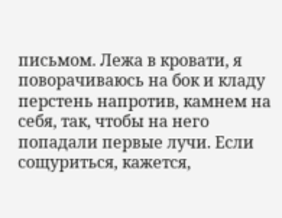письмом. Лежа в кровати, я поворачиваюсь на бок и кладу перстень напротив, камнем на себя, так, чтобы на него попадали первые лучи. Если сощуриться, кажется,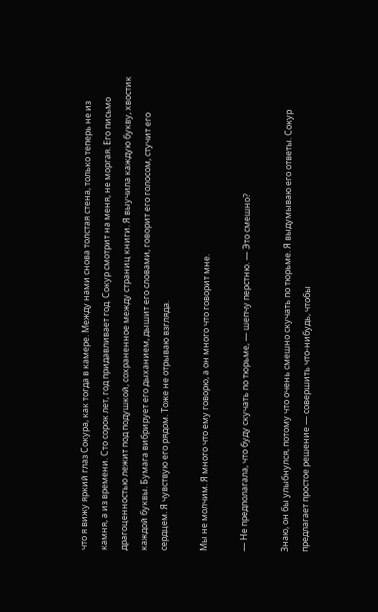что я вижу яркий глаз Сокура, как тогда в камере. Между нами снова толстая стена, только теперь не из камня, а из времени. Сто сорок лет, год придавливает год. Сокур смотрит на меня, не моргая. Его письмо драгоценностью лежит под подушкой, сохраненное между страниц книги. Я выучила каждую букву, хвостик каждой буквы. Бумага вибрирует его дыханием, дышит его словами, говорит его голосом, стучит его сердцем. Я чувствую его рядом. Тоже не отрываю взгляда.

Мы не молчим. Я много что ему говорю, а он много что говорит мне.

— Не предполагала, что буду скучать по тюрьме, — шепчу перстню. — Это смешно?

Знаю, он бы улыбнулся, потому что очень смешно скучать по тюрьме. Я выдумываю его ответы. Сокур предлагает простое решение — совершить что-нибудь, чтобы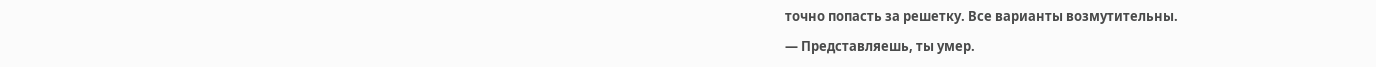точно попасть за решетку. Все варианты возмутительны.

— Представляешь, ты умер.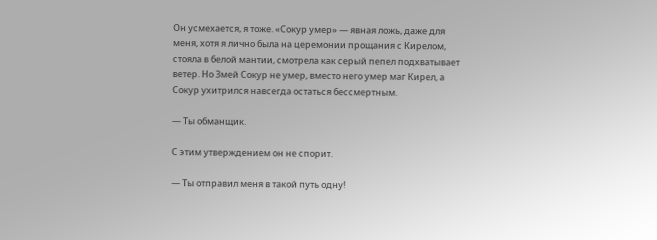Он усмехается, я тоже. «Сокур умер» — явная ложь, даже для меня, хотя я лично была на церемонии прощания с Кирелом, стояла в белой мантии, смотрела как серый пепел подхватывает ветер. Но Змей Сокур не умер, вместо него умер маг Кирел, а Сокур ухитрился навсегда остаться бессмертным.

— Ты обманщик.

С этим утверждением он не спорит.

— Ты отправил меня в такой путь одну!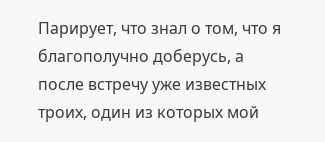Парирует, что знал о том, что я благополучно доберусь, а после встречу уже известных троих, один из которых мой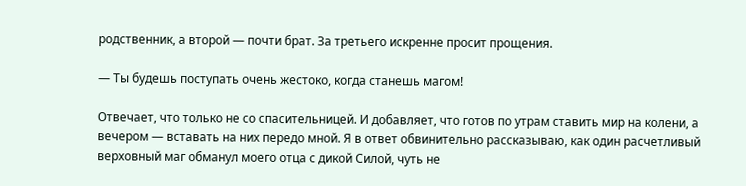родственник, а второй — почти брат. За третьего искренне просит прощения.

— Ты будешь поступать очень жестоко, когда станешь магом!

Отвечает, что только не со спасительницей. И добавляет, что готов по утрам ставить мир на колени, а вечером — вставать на них передо мной. Я в ответ обвинительно рассказываю, как один расчетливый верховный маг обманул моего отца с дикой Силой, чуть не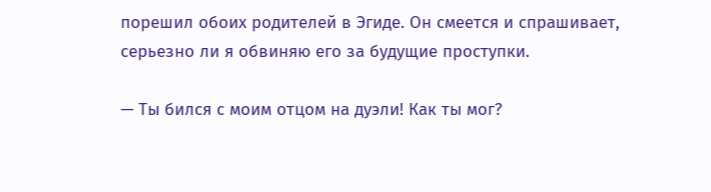порешил обоих родителей в Эгиде. Он смеется и спрашивает, серьезно ли я обвиняю его за будущие проступки.

— Ты бился с моим отцом на дуэли! Как ты мог?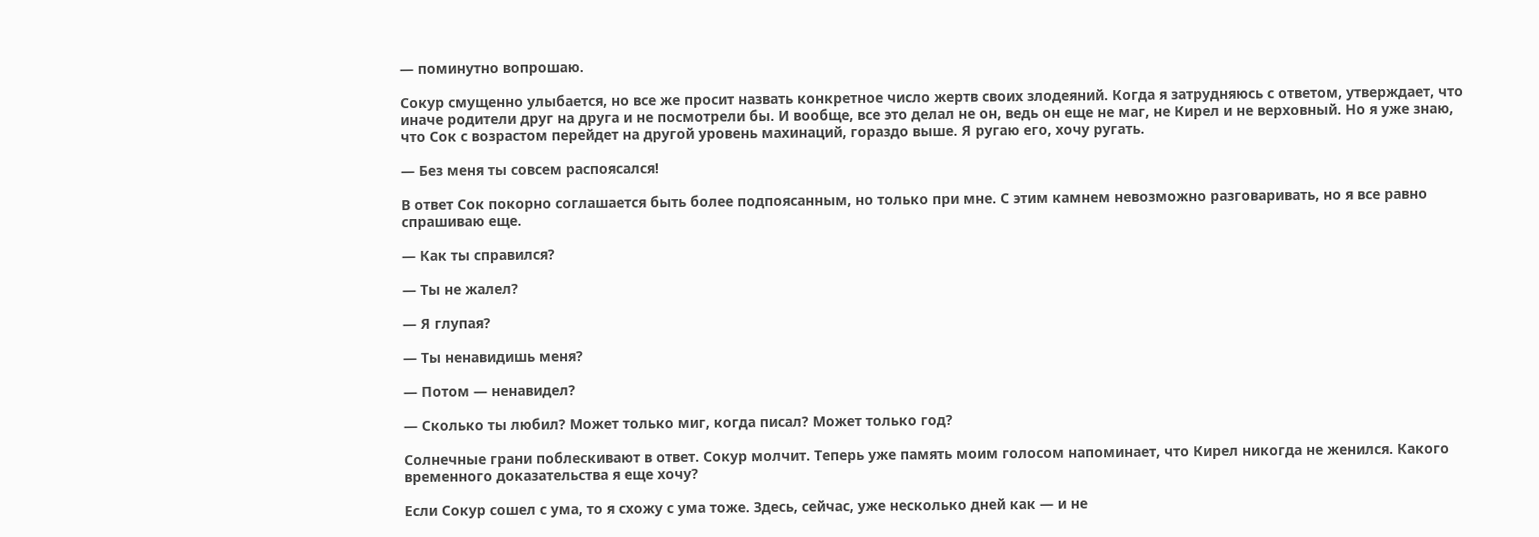— поминутно вопрошаю.

Сокур смущенно улыбается, но все же просит назвать конкретное число жертв своих злодеяний. Когда я затрудняюсь с ответом, утверждает, что иначе родители друг на друга и не посмотрели бы. И вообще, все это делал не он, ведь он еще не маг, не Кирел и не верховный. Но я уже знаю, что Сок с возрастом перейдет на другой уровень махинаций, гораздо выше. Я ругаю его, хочу ругать.

— Без меня ты совсем распоясался!

В ответ Сок покорно соглашается быть более подпоясанным, но только при мне. С этим камнем невозможно разговаривать, но я все равно спрашиваю еще.

— Как ты справился?

— Ты не жалел?

— Я глупая?

— Ты ненавидишь меня?

— Потом — ненавидел?

— Сколько ты любил? Может только миг, когда писал? Может только год?

Солнечные грани поблескивают в ответ. Сокур молчит. Теперь уже память моим голосом напоминает, что Кирел никогда не женился. Какого временного доказательства я еще хочу?

Если Сокур сошел с ума, то я схожу с ума тоже. Здесь, сейчас, уже несколько дней как — и не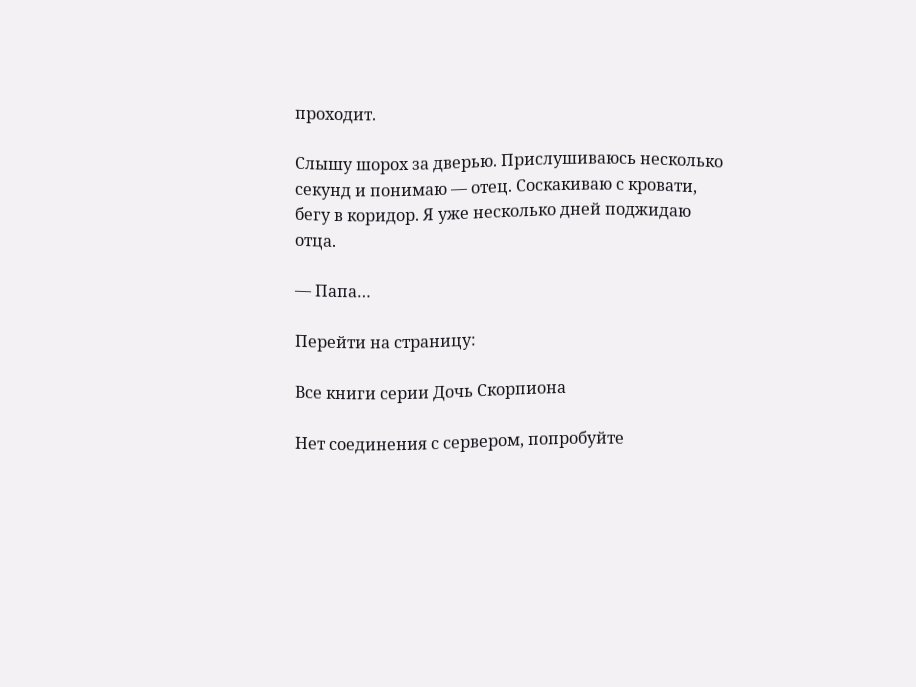проходит.

Слышу шорох за дверью. Прислушиваюсь несколько секунд и понимаю — отец. Соскакиваю с кровати, бегу в коридор. Я уже несколько дней поджидаю отца.

— Папа…

Перейти на страницу:

Все книги серии Дочь Скорпиона

Нет соединения с сервером, попробуйте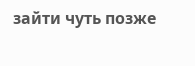зайти чуть позже